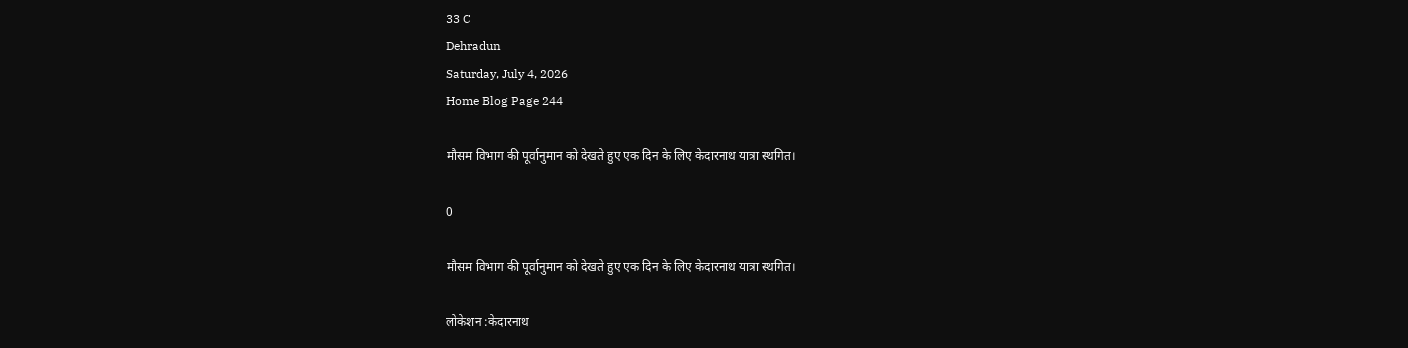33 C
Dehradun
Saturday, July 4, 2026
Home Blog Page 244

मौसम विभाग की पूर्वानुमान को देखते हुए एक दिन के लिए केदारनाथ यात्रा स्थगित।

0

मौसम विभाग की पूर्वानुमान को देखते हुए एक दिन के लिए केदारनाथ यात्रा स्थगित।

लोकेशन :केदारनाथ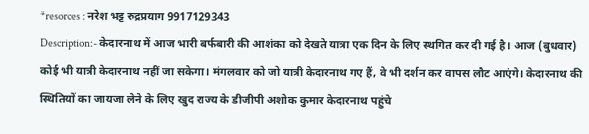*resorces : नरेश भट्ट रुद्रप्रयाग 9917129343
Description:- केदारनाथ में आज भारी बर्फबारी की आशंका को देखते यात्रा एक दिन के लिए स्थगित कर दी गई है। आज (बुधवार) कोई भी यात्री केदारनाथ नहीं जा सकेगा। मंगलवार को जो यात्री केदारनाथ गए हैं, वे भी दर्शन कर वापस लौट आएंगे। केदारनाथ की स्थितियों का जायजा लेने के लिए खुद राज्य के डीजीपी अशोक कुमार केदारनाथ पहुंचे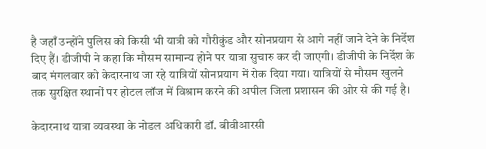है जहाँ उन्होंने पुलिस को किसी भी यात्री को गौरीकुंड और सोनप्रयाग से आगे नहीं जाने देने के निर्देश दिए हैं। डीजीपी ने कहा कि मौसम सामान्य होने पर यात्रा सुचारु कर दी जाएगी। डीजीपी के निर्देश के बाद मंगलवार को केदारनाथ जा रहे यात्रियों सोनप्रयाग में रोक दिया गया। यात्रियों से मौसम खुलने तक सुरक्षित स्थानों पर होटल लॉज में विश्राम करने की अपील जिला प्रशासन की ओर से की गई है।

केदारनाथ यात्रा व्यवस्था के नोडल अधिकारी डॉ. बीवीआरसी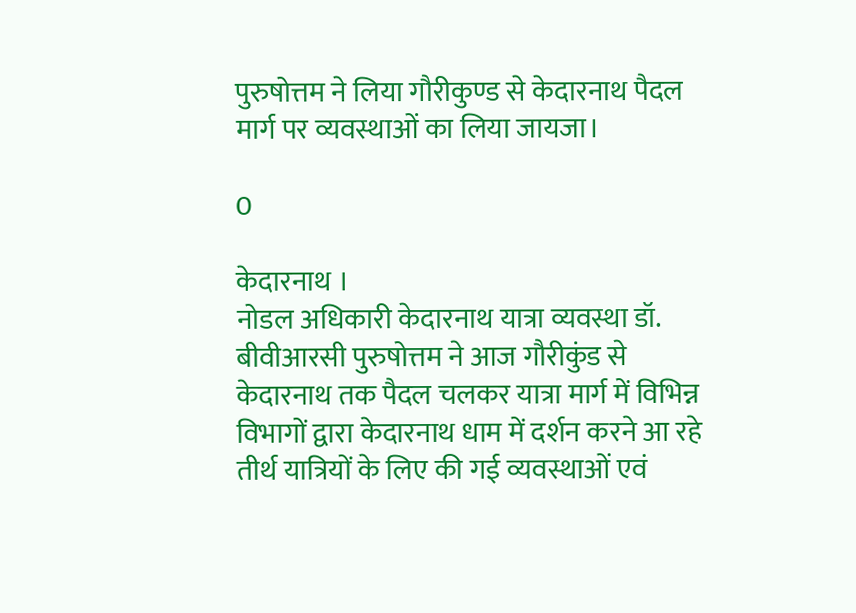पुरुषोत्तम ने लिया गौरीकुण्ड से केदारनाथ पैदल मार्ग पर व्यवस्थाओं का लिया जायजा।

0

केदारनाथ ।
नोडल अधिकारी केदारनाथ यात्रा व्यवस्था डॉ. बीवीआरसी पुरुषोत्तम ने आज गौरीकुंड से केदारनाथ तक पैदल चलकर यात्रा मार्ग में विभिन्न विभागों द्वारा केदारनाथ धाम में दर्शन करने आ रहे तीर्थ यात्रियों के लिए की गई व्यवस्थाओं एवं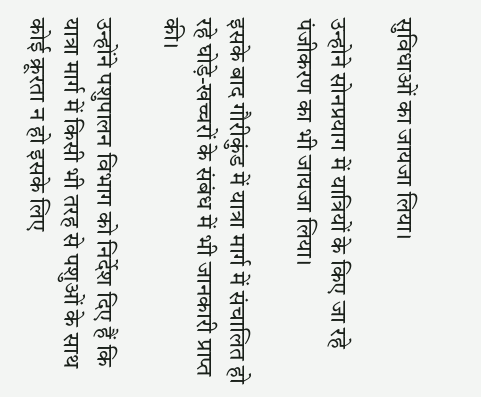सुविधाओं का जायजा लिया।

उन्होने सोनप्रयाग में यात्रियों के किए जा रहे पंजीकरण का भी जायजा लिया।

इसके बाद गौरीकुंड में यात्रा मार्ग में संचालित हो रहे घोड़े-खच्चरों के संबंध में भी जानकारी प्राप्त की।

उन्होंने पशुपालन विभाग को निर्देश दिए हैं कि यात्रा मार्ग में किसी भी तरह से पशुओं के साथ कोई क्रूरता न हो इसके लिए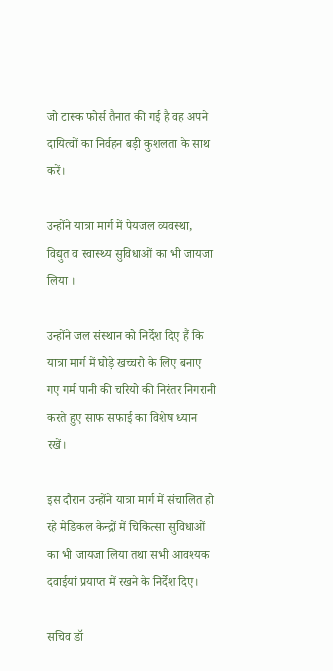जो टास्क फोर्स तैनात की गई है वह अपने दायित्वों का निर्वहन बड़ी कुशलता के साथ करें।

उन्होंने यात्रा मार्ग में पेयजल व्यवस्था, विद्युत व स्वास्थ्य सुविधाओं का भी जायजा लिया ।

उन्होंने जल संस्थान को निर्देश दिए हैं कि यात्रा मार्ग में घोड़े खच्चरो के लिए बनाए गए गर्म पानी की चरियो की निरंतर निगरानी करते हुए साफ सफाई का विशेष ध्यान रखें।

इस दौरान उन्होंने यात्रा मार्ग में संचालित हो रहे मेडिकल केन्द्रों में चिकित्सा सुविधाओं का भी जायजा लिया तथा सभी आवश्यक दवाईयां प्रयाप्त में रखने के निर्देश दिए।

सचिव डॉ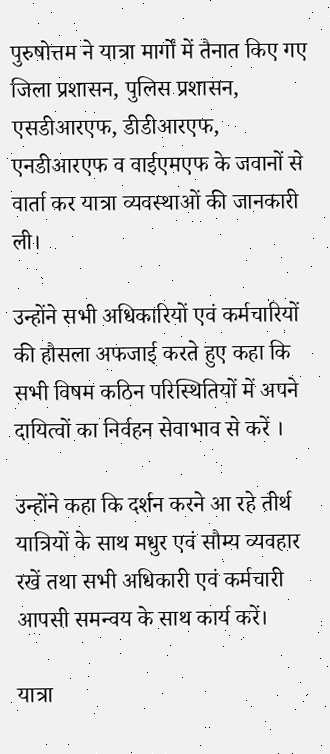पुरुषोत्तम ने यात्रा मार्गों में तैनात किए गए जिला प्रशासन, पुलिस प्रशासन, एसडीआरएफ, डीडीआरएफ, एनडीआरएफ व वाईएमएफ के जवानों से वार्ता कर यात्रा व्यवस्थाओं की जानकारी ली।

उन्होंने सभी अधिकारियों एवं कर्मचारियों की हौसला अफजाई करते हुए कहा कि सभी विषम कठिन परिस्थितियों में अपने दायित्वों का निर्वहन सेवाभाव से करें ।

उन्होंने कहा कि दर्शन करने आ रहे तीर्थ यात्रियों के साथ मधुर एवं सौम्य व्यवहार रखें तथा सभी अधिकारी एवं कर्मचारी आपसी समन्वय के साथ कार्य करें।

यात्रा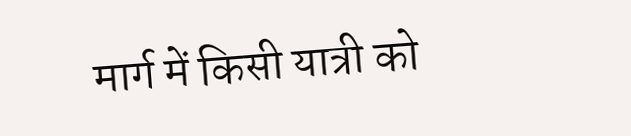मार्ग में किसी यात्री को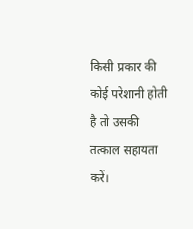किसी प्रकार की कोई परेशानी होती है तो उसकी तत्काल सहायता करें।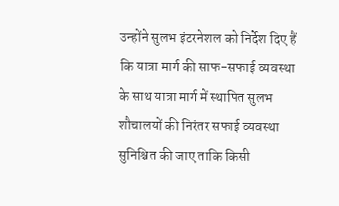उन्होंने सुलभ इंटरनेशल को निर्देश दिए हैं कि यात्रा मार्ग की साफ-सफाई व्यवस्था के साथ यात्रा मार्ग में स्थापित सुलभ शौचालयों की निरंतर सफाई व्यवस्था सुनिश्चित की जाए ताकि किसी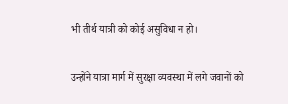भी तीर्थ यात्री को कोई असुविधा न हो।

उन्होंने यात्रा मार्ग में सुरक्षा व्यवस्था में लगे जवानों को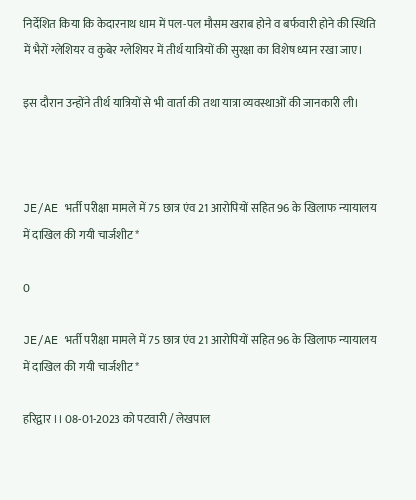निर्देशित किया कि केदारनाथ धाम में पल-पल मौसम खराब होने व बर्फवारी होने की स्थिति में भैरों ग्लेशियर व कुबेर ग्लेशियर में तीर्थ यात्रियों की सुरक्षा का विशेष ध्यान रखा जाए।

इस दौरान उन्होंने तीर्थ यात्रियों से भी वार्ता की तथा यात्रा व्यवस्थाओं की जानकारी ली।



JE/AE भर्ती परीक्षा मामले में 75 छात्र एंव 21 आरोपियों सहित 96 के खिलाफ न्यायालय में दाखिल की गयी चार्जशीट*

0

JE/AE भर्ती परीक्षा मामले में 75 छात्र एंव 21 आरोपियों सहित 96 के खिलाफ न्यायालय में दाखिल की गयी चार्जशीट*

हरिद्वार ।। 08-01-2023 को पटवारी / लेखपाल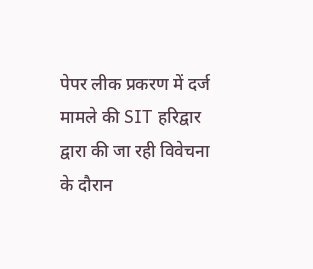पेपर लीक प्रकरण में दर्ज मामले की SIT हरिद्वार द्वारा की जा रही विवेचना के दौरान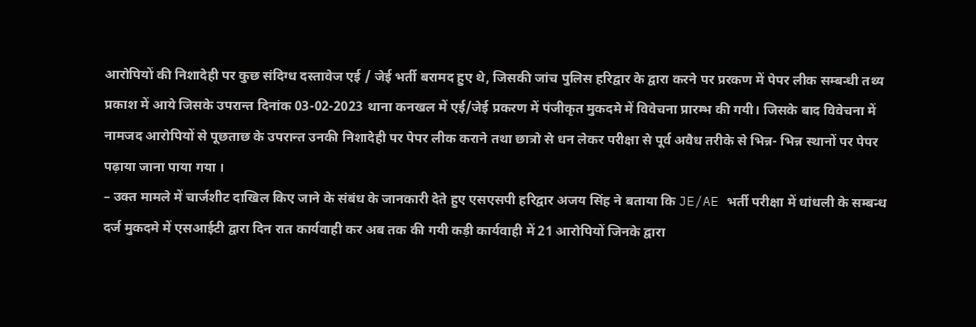आरोपियों की निशादेही पर कुछ संदिग्ध दस्तावेज एई / जेई भर्ती बरामद हुए थे, जिसकी जांच पुलिस हरिद्वार के द्वारा करने पर प्ररकण में पेपर लीक सम्बन्धी तथ्य प्रकाश में आये जिसके उपरान्त दिनांक 03-02-2023 थाना कनखल में एई/जेई प्रकरण में पंजीकृत मुकदमे में विवेचना प्रारम्भ की गयी। जिसके बाद विवेचना में नामजद आरोपियों से पूछताछ के उपरान्त उनकी निशादेही पर पेपर लीक कराने तथा छात्रो से धन लेकर परीक्षा से पूर्व अवैध तरीके से भिन्न- भिन्न स्थानों पर पेपर पढ़ाया जाना पाया गया ।
– उक्त मामले में चार्जशीट दाखिल किए जाने के संबंध के जानकारी देते हुए एसएसपी हरिद्वार अजय सिंह ने बताया कि JE/AE भर्ती परीक्षा में धांधली के सम्बन्ध दर्ज मुकदमे में एसआईटी द्वारा दिन रात कार्यवाही कर अब तक की गयी कड़ी कार्यवाही में 21 आरोपियों जिनके द्वारा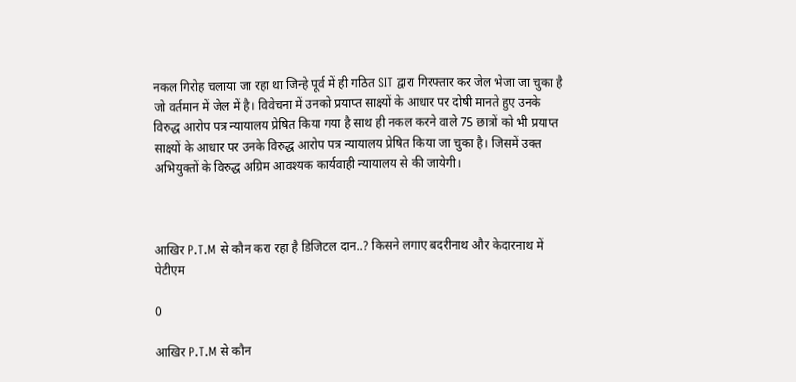नकल गिरोह चलाया जा रहा था जिन्हे पूर्व में ही गठित SIT द्वारा गिरफ्तार कर जेल भेजा जा चुका है जो वर्तमान में जेल में है। विवेचना में उनको प्रयाप्त साक्ष्यों के आधार पर दोषी मानते हुए उनके विरुद्ध आरोप पत्र न्यायालय प्रेषित किया गया है साथ ही नकल करने वाले 75 छात्रों को भी प्रयाप्त साक्ष्यों के आधार पर उनके विरुद्ध आरोप पत्र न्यायालय प्रेषित किया जा चुका है। जिसमें उक्त अभियुक्तों के विरुद्ध अग्रिम आवश्यक कार्यवाही न्यायालय से की जायेगी।



आखिर P.T.M से कौन करा रहा है डिजिटल दान..? किसने लगाए बदरीनाथ और केदारनाथ में पेटीएम

0

आखिर P.T.M से कौन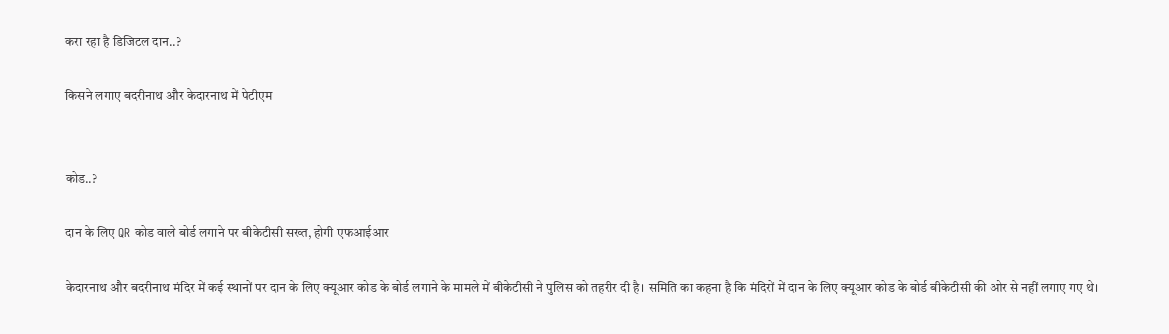करा रहा है डिजिटल दान..?

किसने लगाए बदरीनाथ और केदारनाथ में पेटीएम


कोड..?

दान के लिए QR कोड वाले बोर्ड लगाने पर बीकेटीसी सख्त, होगी एफआईआर

केदारनाथ और बदरीनाथ मंदिर में कई स्थानों पर दान के लिए क्यूआर कोड के बोर्ड लगाने के मामले में बीकेटीसी ने पुलिस को तहरीर दी है। समिति का कहना है कि मंदिरों में दान के लिए क्यूआर कोड के बोर्ड बीकेटीसी की ओर से नहीं लगाए गए थे।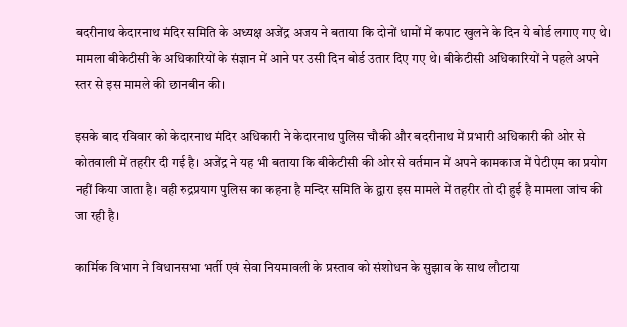बदरीनाथ केदारनाथ मंदिर समिति के अध्यक्ष अजेंद्र अजय ने बताया कि दोनों धामों में कपाट खुलने के दिन ये बोर्ड लगाए गए थे। मामला बीकेटीसी के अधिकारियों के संज्ञान में आने पर उसी दिन बोर्ड उतार दिए गए थे। बीकेटीसी अधिकारियों ने पहले अपने स्तर से इस मामले की छानबीन की।

इसके बाद रविवार को केदारनाथ मंदिर अधिकारी ने केदारनाथ पुलिस चौकी और बदरीनाथ में प्रभारी अधिकारी की ओर से कोतवाली में तहरीर दी गई है। अजेंद्र ने यह भी बताया कि बीकेटीसी की ओर से वर्तमान में अपने कामकाज में पेटीएम का प्रयोग नहीं किया जाता है। वही रुद्रप्रयाग पुलिस का कहना है मन्दिर समिति के द्वारा इस मामले में तहरीर तो दी हुई है मामला जांच की जा रही है।

कार्मिक विभाग ने विधानसभा भर्ती एवं सेवा नियमावली के प्रस्ताव को संशोधन के सुझाव के साथ लौटाया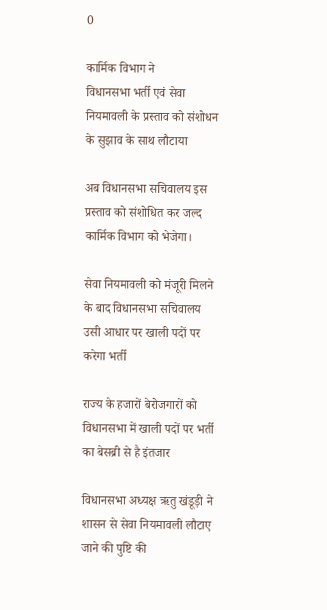0

कार्मिक विभाग ने
विधानसभा भर्ती एवं सेवा नियमावली के प्रस्ताव को संशोधन के सुझाव के साथ लौटाया

अब विधानसभा सचिवालय इस प्रस्ताव को संशोधित कर जल्द कार्मिक विभाग को भेजेगा।

सेवा नियमावली को मंजूरी मिलने के बाद विधानसभा सचिवालय उसी आधार पर खाली पदों पर करेगा भर्ती

राज्य के हजारों बेरोजगारों को विधानसभा में खाली पदों पर भर्ती का बेसब्री से है इंतजार

विधानसभा अध्यक्ष ऋतु खंडूड़ी ने शासन से सेवा नियमावली लौटाए जाने की पुष्टि की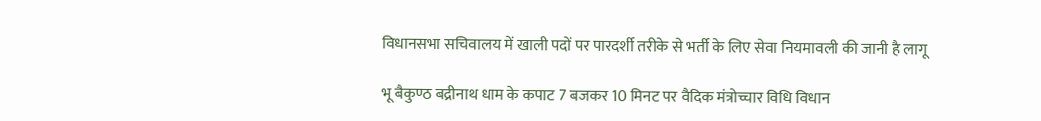विधानसभा सचिवालय में खाली पदों पर पारदर्शी तरीके से भर्ती के लिए सेवा नियमावली की जानी है लागू

भू बैकुण्ठ बद्रीनाथ धाम के कपाट 7 बजकर 10 मिनट पर वैदिक मंत्रोच्चार विधि विधान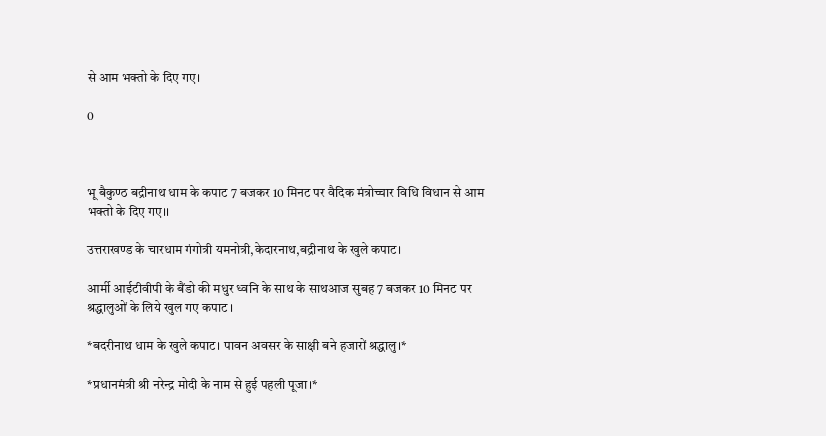से आम भक्तो के दिए गए।

0



भू बैकुण्ठ बद्रीनाथ धाम के कपाट 7 बजकर 10 मिनट पर वैदिक मंत्रोच्चार विधि विधान से आम भक्तो के दिए गए।।

उत्तराखण्ड के चारधाम गंगोत्री यमनोत्री,केदारनाथ,बद्रीनाथ के खुले कपाट।

आर्मी आईटीवीपी के बैंडो की मधुर ध्वनि के साथ के साथआज सुबह 7 बजकर 10 मिनट पर श्रद्धालुओं के लिये खुल गए कपाट ।

*बदरीनाथ धाम के खुले कपाट। पावन अवसर के साक्षी बने हजारों श्रद्धालु।*

*प्रधानमंत्री श्री नरेन्द्र मोदी के नाम से हुई पहली पूजा।*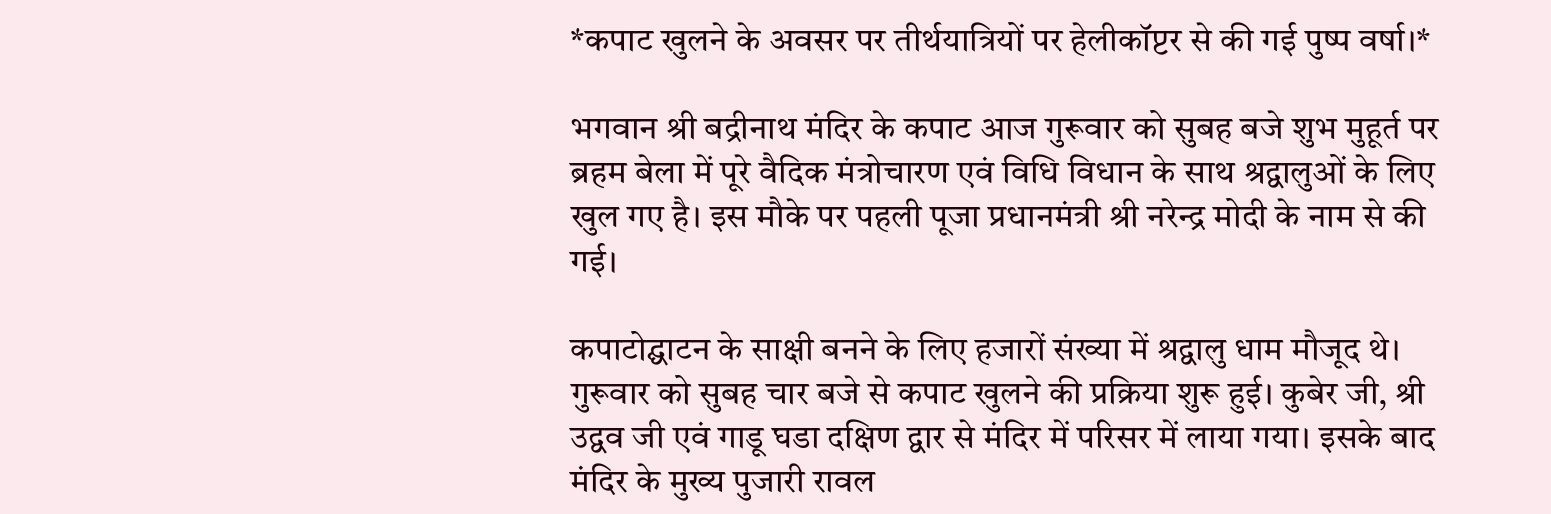*कपाट खुलने के अवसर पर तीर्थयात्रियों पर हेलीकॉप्टर से की गई पुष्प वर्षा।*

भगवान श्री बद्रीनाथ मंदिर के कपाट आज गुरूवार को सुबह बजे शुभ मुहूर्त पर ब्रहम बेला में पूरे वैदिक मंत्रोचारण एवं विधि विधान के साथ श्रद्वालुओं के लिए खुल गए है। इस मौके पर पहली पूजा प्रधानमंत्री श्री नरेन्द्र मोदी के नाम से की गई।

कपाटोद्घाटन के साक्षी बनने के लिए हजारों संख्या में श्रद्वालु धाम मौजूद थे। गुरूवार को सुबह चार बजे से कपाट खुलने की प्रक्रिया शुरू हुई। कुबेर जी, श्री उद्वव जी एवं गाडू घडा दक्षिण द्वार से मंदिर में परिसर में लाया गया। इसके बाद मंदिर के मुख्य पुजारी रावल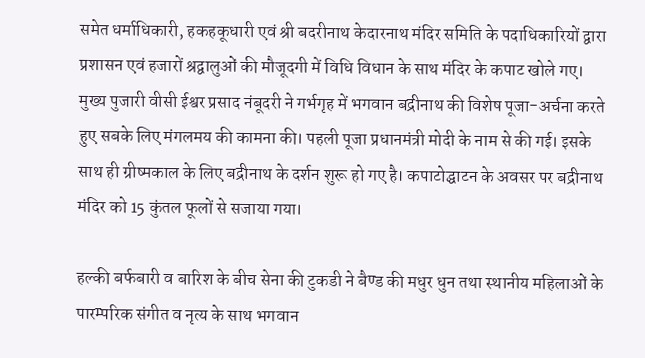समेत धर्माधिकारी, हकहकूधारी एवं श्री बदरीनाथ केदारनाथ मंदिर समिति के पदाधिकारियों द्वारा प्रशासन एवं हजारों श्रद्वालुओं की मौजूदगी में विधि विधान के साथ मंदिर के कपाट खोले गए। मुख्य पुजारी वीसी ईश्वर प्रसाद नंबूदरी ने गर्भगृह में भगवान बद्रीनाथ की विशेष पूजा-अर्चना करते हुए सबके लिए मंगलमय की कामना की। पहली पूजा प्रधानमंत्री मोदी के नाम से की गई। इसके साथ ही ग्रीष्मकाल के लिए बद्रीनाथ के दर्शन शुरू हो गए है। कपाटोद्घाटन के अवसर पर बद्रीनाथ मंदिर को 15 कुंतल फूलों से सजाया गया।

हल्की बर्फबारी व बारिश के बीच सेना की टुकडी ने बैण्ड की मधुर धुन तथा स्थानीय महिलाओं के पारम्परिक संगीत व नृत्य के साथ भगवान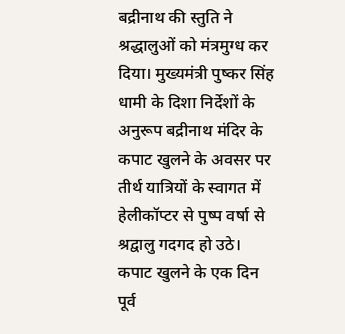बद्रीनाथ की स्तुति ने श्रद्धालुओं को मंत्रमुग्ध कर दिया। मुख्यमंत्री पुष्कर सिंह धामी के दिशा निर्देशों के अनुरूप बद्रीनाथ मंदिर के कपाट खुलने के अवसर पर तीर्थ यात्रियों के स्वागत में हेलीकॉप्टर से पुष्प वर्षा से श्रद्वालु गदगद हो उठे। कपाट खुलने के एक दिन पूर्व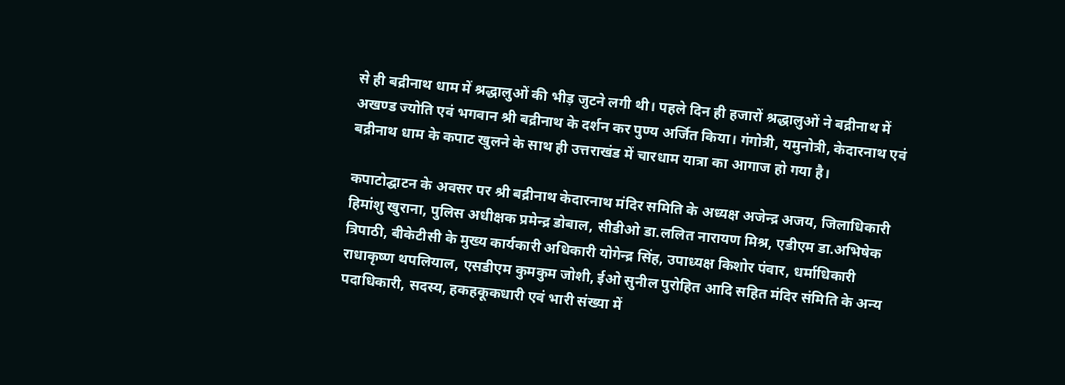से ही बद्रीनाथ धाम में श्रद्धालुओं की भीड़ जुटने लगी थी। पहले दिन ही हजारों श्रद्धालुओं ने बद्रीनाथ में अखण्ड ज्योति एवं भगवान श्री बद्रीनाथ के दर्शन कर पुण्य अर्जित किया। गंगोत्री, यमुनोत्री, केदारनाथ एवं बद्रीनाथ धाम के कपाट खुलने के साथ ही उत्तराखंड में चारधाम यात्रा का आगाज हो गया है।

कपाटोद्घाटन के अवसर पर श्री बद्रीनाथ केदारनाथ मंदिर समिति के अध्यक्ष अजेन्द्र अजय, जिलाधिकारी हिमांशु खुराना, पुलिस अधीक्षक प्रमेन्द्र डोबाल, सीडीओ डा.ललित नारायण मिश्र, एडीएम डा.अभिषेक त्रिपाठी, बीकेटीसी के मुख्य कार्यकारी अधिकारी योगेन्द्र सिंह, उपाध्यक्ष किशोर पंवार, धर्माधिकारी राधाकृष्ण थपलियाल, एसडीएम कुमकुम जोशी, ईओ सुनील पुरोहित आदि सहित मंदिर संमिति के अन्य पदाधिकारी, सदस्य, हकहकूकधारी एवं भारी संख्या में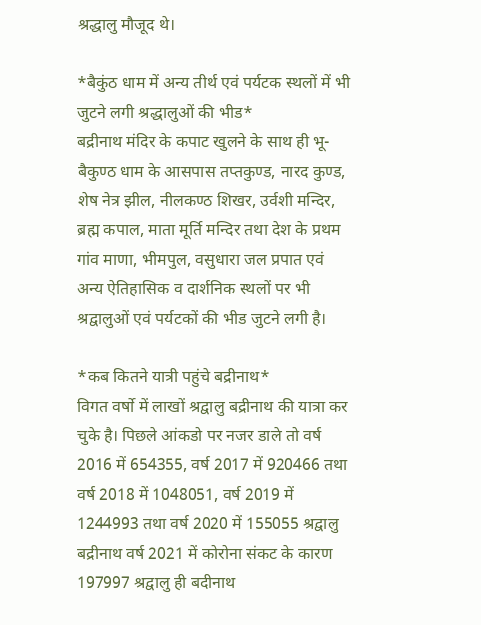श्रद्धालु मौजूद थे।

*बैकुंठ धाम में अन्य तीर्थ एवं पर्यटक स्थलों में भी जुटने लगी श्रद्धालुओं की भीड*
बद्रीनाथ मंदिर के कपाट खुलने के साथ ही भू-बैकुण्ठ धाम के आसपास तप्तकुण्ड, नारद कुण्ड, शेष नेत्र झील, नीलकण्ठ शिखर, उर्वशी मन्दिर, ब्रह्म कपाल, माता मूर्ति मन्दिर तथा देश के प्रथम गांव माणा, भीमपुल, वसुधारा जल प्रपात एवं अन्य ऐतिहासिक व दार्शनिक स्थलों पर भी श्रद्वालुओं एवं पर्यटकों की भीड जुटने लगी है।

*कब कितने यात्री पहुंचे बद्रीनाथ*
विगत वर्षो में लाखों श्रद्वालु बद्रीनाथ की यात्रा कर चुके है। पिछले आंकडो पर नजर डाले तो वर्ष 2016 में 654355, वर्ष 2017 में 920466 तथा वर्ष 2018 में 1048051, वर्ष 2019 में 1244993 तथा वर्ष 2020 में 155055 श्रद्वालु बद्रीनाथ वर्ष 2021 में कोरोना संकट के कारण 197997 श्रद्वालु ही बदीनाथ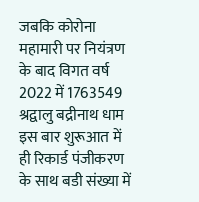जबकि कोरोना महामारी पर नियंत्रण के बाद विगत वर्ष 2022 में 1763549 श्रद्वालु बद्रीनाथ धाम इस बार शुरूआत में ही रिकार्ड पंजीकरण के साथ बडी संख्या में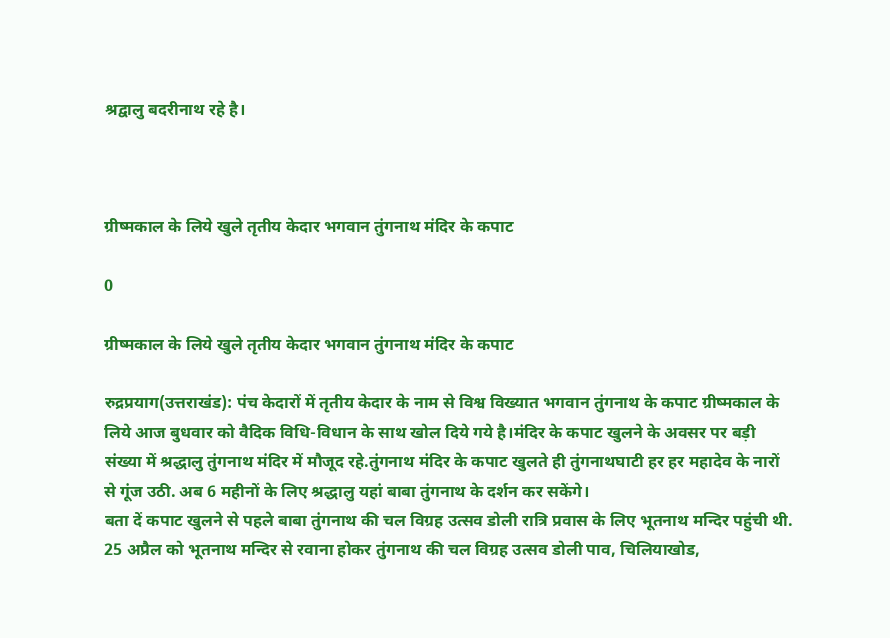श्रद्वालु बदरीनाथ रहे है।



ग्रीष्मकाल के लिये खुले तृतीय केदार भगवान तुंगनाथ मंदिर के कपाट

0

ग्रीष्मकाल के लिये खुले तृतीय केदार भगवान तुंगनाथ मंदिर के कपाट

रुद्रप्रयाग(उत्तराखंड): पंच केदारों में तृतीय केदार के नाम से विश्व विख्यात भगवान तुंगनाथ के कपाट ग्रीष्मकाल के लिये आज बुधवार को वैदिक विधि-विधान के साथ खोल दिये गये है।मंदिर के कपाट खुलने के अवसर पर बड़ी संख्या में श्रद्धालु तुंगनाथ मंदिर में मौजूद रहे.तुंगनाथ मंदिर के कपाट खुलते ही तुंगनाथघाटी हर हर महादेव के नारों से गूंज उठी. अब 6 महीनों के लिए श्रद्धालु यहां बाबा तुंगनाथ के दर्शन कर सकेंगे।
बता दें कपाट खुलने से पहले बाबा तुंगनाथ की चल विग्रह उत्सव डोली रात्रि प्रवास के लिए भूतनाथ मन्दिर पहुंची थी. 25 अप्रैल को भूतनाथ मन्दिर से रवाना होकर तुंगनाथ की चल विग्रह उत्सव डोली पाव, चिलियाखोड,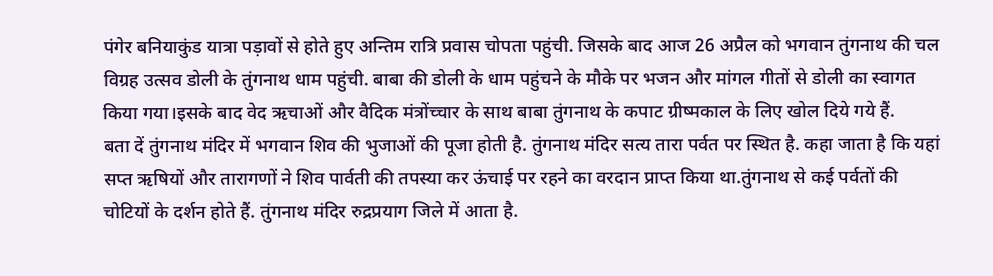पंगेर बनियाकुंड यात्रा पड़ावों से होते हुए अन्तिम रात्रि प्रवास चोपता पहुंची. जिसके बाद आज 26 अप्रैल को भगवान तुंगनाथ की चल विग्रह उत्सव डोली के तुंगनाथ धाम पहुंची. बाबा की डोली के धाम पहुंचने के मौके पर भजन और मांगल गीतों से डोली का स्वागत किया गया।इसके बाद वेद ऋचाओं और वैदिक मंत्रोंच्चार के साथ बाबा तुंगनाथ के कपाट ग्रीष्मकाल के लिए खोल दिये गये हैं.
बता दें तुंगनाथ मंदिर में भगवान शिव की भुजाओं की पूजा होती है. तुंगनाथ मंदिर सत्य तारा पर्वत पर स्थित है. कहा जाता है कि यहां सप्त ऋषियों और तारागणों ने शिव पार्वती की तपस्या कर ऊंचाई पर रहने का वरदान प्राप्त किया था.तुंगनाथ से कई पर्वतों की चोटियों के दर्शन होते हैं. तुंगनाथ मंदिर रुद्रप्रयाग जिले में आता है.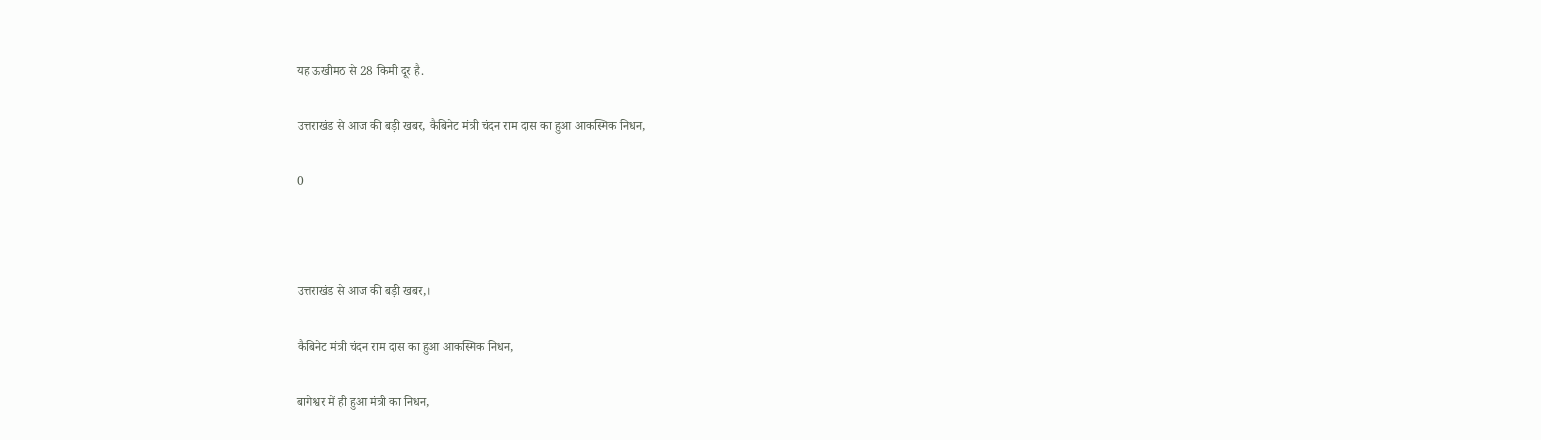यह ऊखीमठ से 28 किमी दूर है.

उत्तराखंड से आज की बड़ी खबर, कैबिनेट मंत्री चंदन राम दास का हुआ आकस्मिक निधन,

0



उत्तराखंड से आज की बड़ी खबर,।

कैबिनेट मंत्री चंदन राम दास का हुआ आकस्मिक निधन,

बागेश्वर में ही हुआ मंत्री का निधन,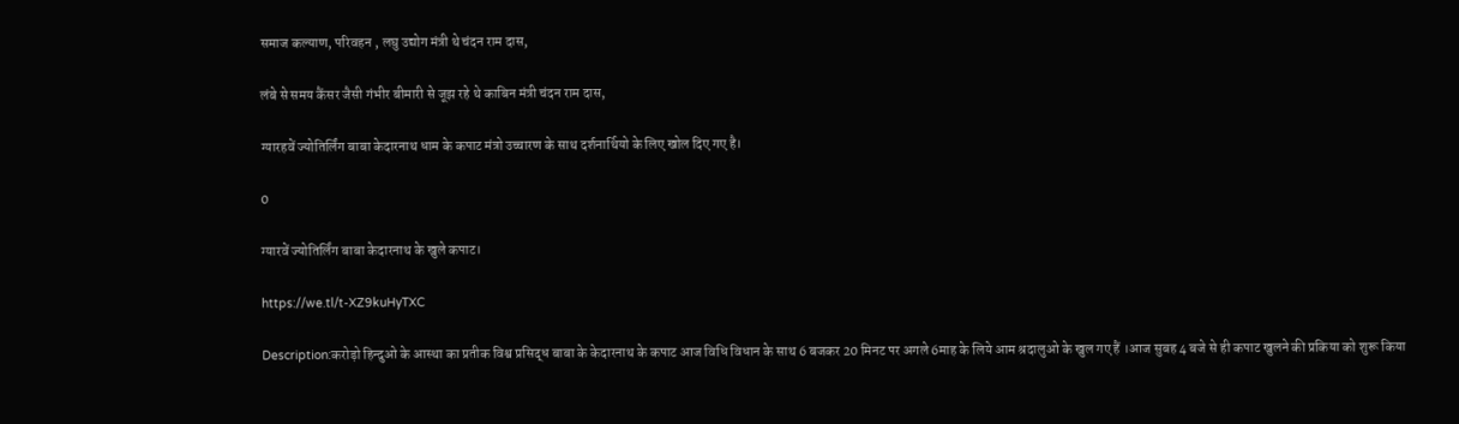समाज कल्याण, परिवहन , लघु उद्योग मंत्री थे चंदन राम दास,

लंबे से समय कैंसर जैसी गंभीर बीमारी से जूझ रहे थे काबिन मंत्री चंदन राम दास,

ग्यारहवें ज्योतिर्लिंग बाबा केदारनाथ धाम के कपाट मंत्रो उच्चारण के साथ दर्शनार्थियो के लिए खोल दिए गए है।

0

ग्यारवें ज्योतिर्लिंग बाबा केदारनाथ के खुले कपाट।

https://we.tl/t-XZ9kuHyTXC

Description:करोड़ो हिन्दुओ के आस्था का प्रतीक विश्व प्रसिद्ध बाबा के केदारनाथ के कपाट आज विधि विधान के साथ 6 बजकर 20 मिनट पर अगले 6माह के लिये आम श्रदालुओ के खुल गए हैं ।आज सुबह 4 बजे से ही कपाट खुलने की प्रकिया को शुरू किया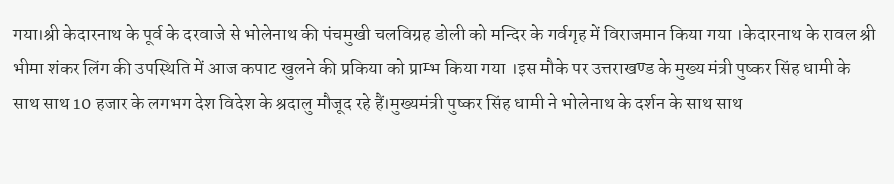गया।श्री केदारनाथ के पूर्व के दरवाजे से भोलेनाथ की पंचमुखी चलविग्रह डोली को मन्दिर के गर्वगृह में विराजमान किया गया ।केदारनाथ के रावल श्री भीमा शंकर लिंग की उपस्थिति में आज कपाट खुलने की प्रकिया को प्राम्भ किया गया ।इस मौके पर उत्तराखण्ड के मुख्य मंत्री पुष्कर सिंह धामी के साथ साथ 10 हजार के लगभग देश विदेश के श्रदालु मौजूद रहे हैं।मुख्यमंत्री पुष्कर सिंह धामी ने भोलेनाथ के दर्शन के साथ साथ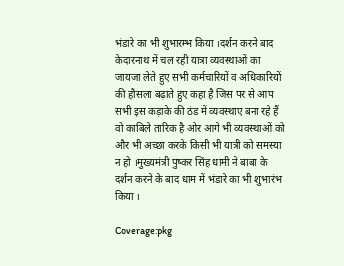भंडारे का भी शुभारम्भ किया ।दर्शन करने बाद केदारनाथ में चल रही यात्रा व्यवस्थाओं का जायजा लेते हुए सभी कर्मचारियों व अधिकारियों की हौसला बढ़ाते हुए कहा है जिस पर से आप सभी इस कड़ाके की ठंड में व्यवस्थाए बना रहे हैं वो काबिले तारिक है ओर आगे भी व्यवस्थाओं को और भी अच्छा करके किसी भी यात्री को समस्या न हो ।मुख्यमंत्री पुष्कर सिंह धामी ने बाबा के दर्शन करने के बाद धाम में भंडारे का भी शुभारंभ किया ।

Coverage:pkg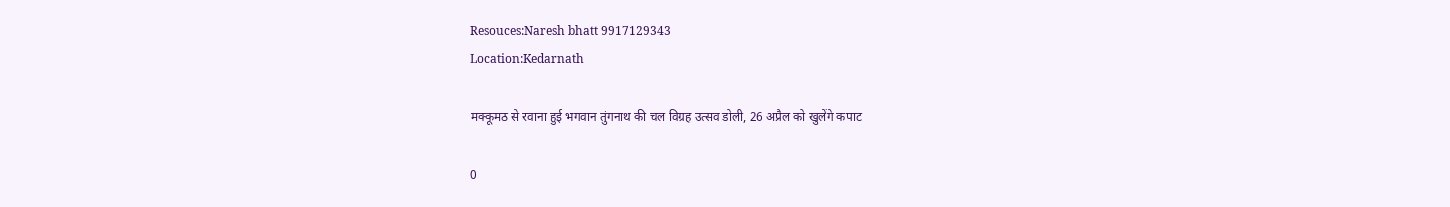Resouces:Naresh bhatt 9917129343
Location:Kedarnath

मक्कूमठ से रवाना हुई भगवान तुंगनाथ की चल विग्रह उत्सव डोली, 26 अप्रैल को खुलेंगे कपाट

0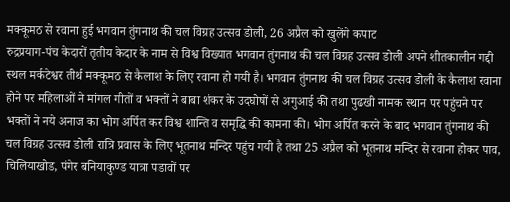मक्कूमठ से रवाना हुई भगवान तुंगनाथ की चल विग्रह उत्सव डोली, 26 अप्रैल को खुलेंगे कपाट
रुद्रप्रयाग-पंच केदारों तृतीय केदार के नाम से विश्व विख्यात भगवान तुंगनाथ की चल विग्रह उत्सव डोली अपने शीतकालीन गद्दी स्थल मर्कटेश्वर तीर्थ मक्कूमठ से कैलाश के लिए रवाना हो गयी है। भगवान तुंगनाथ की चल विग्रह उत्सव डोली के कैलाश रवाना होने पर महिलाओं ने मांगल गीतों व भक्तों ने बाबा शंकर के उदघोषों से अगुआई की तथा पुढखी नामक स्थान पर पहुंचने पर भक्तों ने नये अनाज का भोग अर्पित कर विश्व शान्ति व समृद्धि की कामना की। भोग अर्पित करने के बाद भगवान तुंगनाथ की चल विग्रह उत्सव डोली रात्रि प्रवास के लिए भूतनाथ मन्दिर पहुंच गयी है तथा 25 अप्रैल को भूतनाथ मन्दिर से रवाना होकर पाव, चिलियाखोड, पंगेर बनियाकुण्ड यात्रा पडावों पर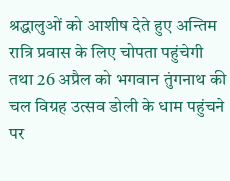श्रद्धालुओं को आशीष देते हुए अन्तिम रात्रि प्रवास के लिए चोपता पहुंचेगी तथा 26 अप्रैल को भगवान तुंगनाथ की चल विग्रह उत्सव डोली के धाम पहुंचने पर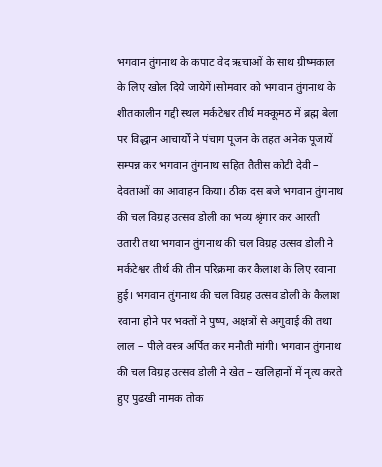भगवान तुंगनाथ के कपाट वेद ऋचाओं के साथ ग्रीष्मकाल के लिए खोल दिये जायेगें।सोमवार को भगवान तुंगनाथ के शीतकालीन गद्दी स्थल मर्कटेश्वर तीर्थ मक्कूमठ में ब्रह्म बेला पर विद्धान आचार्यों ने पंचाग पूजन के तहत अनेक पूजायें सम्पन्न कर भगवान तुंगनाथ सहित तैतीस कोटी देवी – देवताओं का आवाहन किया। ठीक दस बजे भगवान तुंगनाथ की चल विग्रह उत्सव डोली का भव्य श्रृंगार कर आरती उतारी तथा भगवान तुंगनाथ की चल विग्रह उत्सव डोली ने मर्कटेश्वर तीर्थ की तीन परिक्रमा कर कैलाश के लिए रवाना हुई। भगवान तुंगनाथ की चल विग्रह उत्सव डोली के कैलाश रवाना होने पर भक्तों ने पुष्प, अक्षत्रों से अगुवाई की तथा लाल – पीले वस्त्र अर्पित कर मनौती मांगी। भगवान तुंगनाथ की चल विग्रह उत्सव डोली ने खेत – खलिहानों में नृत्य करते हुए पुढखी नामक तोक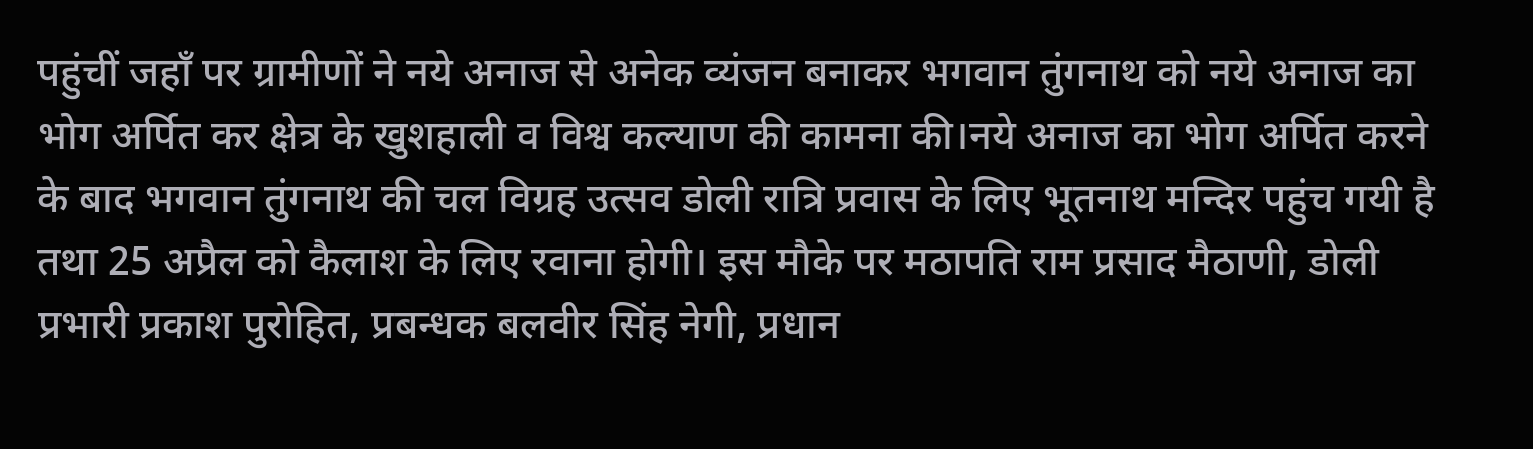पहुंचीं जहाँ पर ग्रामीणों ने नये अनाज से अनेक व्यंजन बनाकर भगवान तुंगनाथ को नये अनाज का भोग अर्पित कर क्षेत्र के खुशहाली व विश्व कल्याण की कामना की।नये अनाज का भोग अर्पित करने के बाद भगवान तुंगनाथ की चल विग्रह उत्सव डोली रात्रि प्रवास के लिए भूतनाथ मन्दिर पहुंच गयी है तथा 25 अप्रैल को कैलाश के लिए रवाना होगी। इस मौके पर मठापति राम प्रसाद मैठाणी, डोली प्रभारी प्रकाश पुरोहित, प्रबन्धक बलवीर सिंह नेगी, प्रधान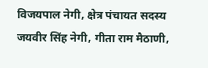विजयपाल नेगी, क्षेत्र पंचायत सदस्य जयवीर सिंह नेगी, गीता राम मैठाणी,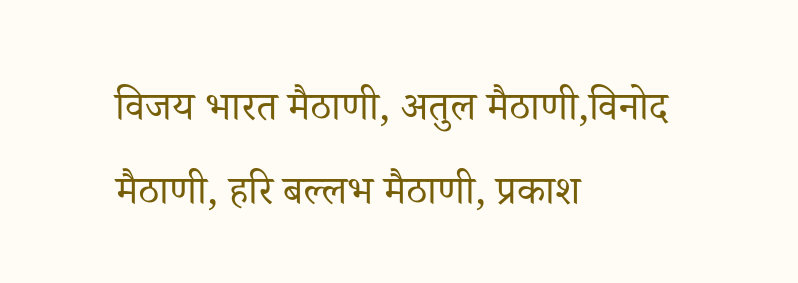विजय भारत मैठाणी, अतुल मैठाणी,विनोद मैठाणी, हरि बल्लभ मैठाणी, प्रकाश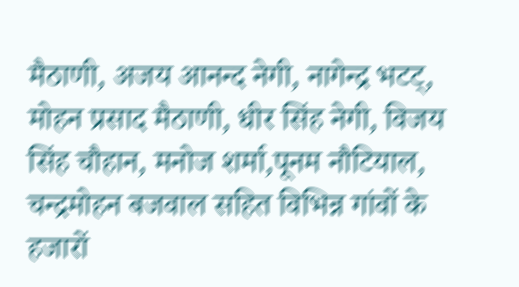मैठाणी, अजय आनन्द नेगी, नागेन्द्र भटट्, मोहन प्रसाद मैठाणी, धीर सिंह नेगी, विजय सिंह चौहान, मनोज शर्मा,पूनम नौटियाल, चन्द्रमोहन बजवाल सहित विभिन्न गांवों के हजारों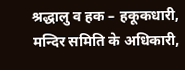श्रद्धालु व हक – हकूकधारी, मन्दिर समिति के अधिकारी,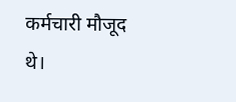कर्मचारी मौजूद थे।